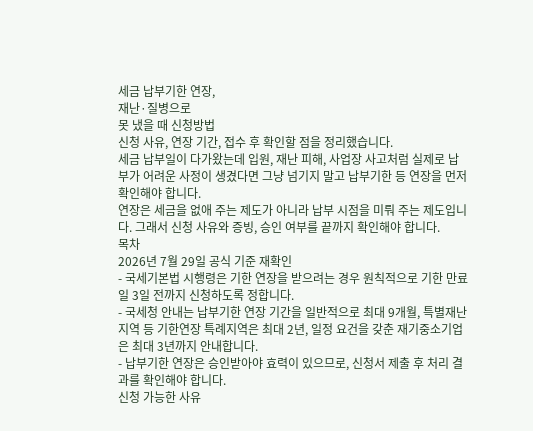세금 납부기한 연장,
재난·질병으로
못 냈을 때 신청방법
신청 사유, 연장 기간, 접수 후 확인할 점을 정리했습니다.
세금 납부일이 다가왔는데 입원, 재난 피해, 사업장 사고처럼 실제로 납부가 어려운 사정이 생겼다면 그냥 넘기지 말고 납부기한 등 연장을 먼저 확인해야 합니다.
연장은 세금을 없애 주는 제도가 아니라 납부 시점을 미뤄 주는 제도입니다. 그래서 신청 사유와 증빙, 승인 여부를 끝까지 확인해야 합니다.
목차
2026년 7월 29일 공식 기준 재확인
- 국세기본법 시행령은 기한 연장을 받으려는 경우 원칙적으로 기한 만료일 3일 전까지 신청하도록 정합니다.
- 국세청 안내는 납부기한 연장 기간을 일반적으로 최대 9개월, 특별재난지역 등 기한연장 특례지역은 최대 2년, 일정 요건을 갖춘 재기중소기업은 최대 3년까지 안내합니다.
- 납부기한 연장은 승인받아야 효력이 있으므로, 신청서 제출 후 처리 결과를 확인해야 합니다.
신청 가능한 사유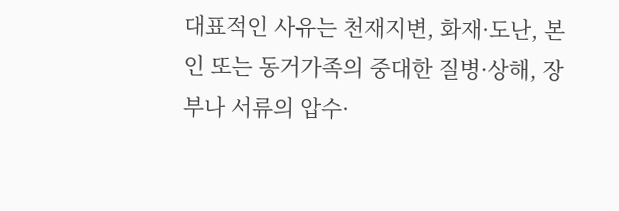대표적인 사유는 천재지변, 화재·도난, 본인 또는 동거가족의 중대한 질병·상해, 장부나 서류의 압수·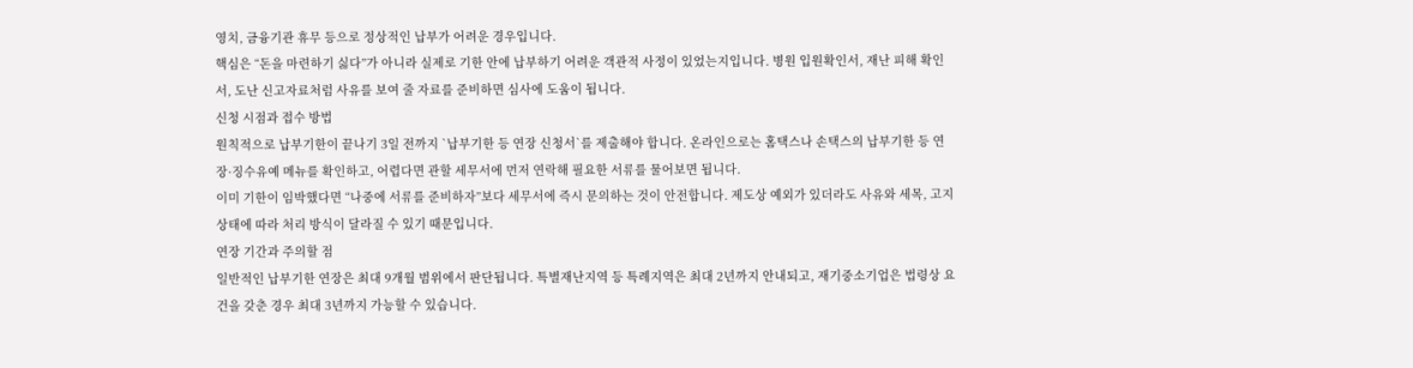영치, 금융기관 휴무 등으로 정상적인 납부가 어려운 경우입니다.
핵심은 “돈을 마련하기 싫다”가 아니라 실제로 기한 안에 납부하기 어려운 객관적 사정이 있었는지입니다. 병원 입원확인서, 재난 피해 확인서, 도난 신고자료처럼 사유를 보여 줄 자료를 준비하면 심사에 도움이 됩니다.
신청 시점과 접수 방법
원칙적으로 납부기한이 끝나기 3일 전까지 `납부기한 등 연장 신청서`를 제출해야 합니다. 온라인으로는 홈택스나 손택스의 납부기한 등 연장·징수유예 메뉴를 확인하고, 어렵다면 관할 세무서에 먼저 연락해 필요한 서류를 물어보면 됩니다.
이미 기한이 임박했다면 “나중에 서류를 준비하자”보다 세무서에 즉시 문의하는 것이 안전합니다. 제도상 예외가 있더라도 사유와 세목, 고지 상태에 따라 처리 방식이 달라질 수 있기 때문입니다.
연장 기간과 주의할 점
일반적인 납부기한 연장은 최대 9개월 범위에서 판단됩니다. 특별재난지역 등 특례지역은 최대 2년까지 안내되고, 재기중소기업은 법령상 요건을 갖춘 경우 최대 3년까지 가능할 수 있습니다.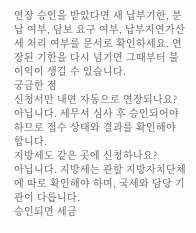연장 승인을 받았다면 새 납부기한, 분납 여부, 담보 요구 여부, 납부지연가산세 처리 여부를 문서로 확인하세요. 연장된 기한을 다시 넘기면 그때부터 불이익이 생길 수 있습니다.
궁금한 점
신청서만 내면 자동으로 연장되나요?
아닙니다. 세무서 심사 후 승인되어야 하므로 접수 상태와 결과를 확인해야 합니다.
지방세도 같은 곳에 신청하나요?
아닙니다. 지방세는 관할 지방자치단체에 따로 확인해야 하며, 국세와 담당 기관이 다릅니다.
승인되면 세금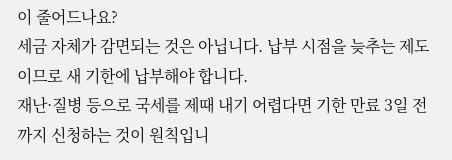이 줄어드나요?
세금 자체가 감면되는 것은 아닙니다. 납부 시점을 늦추는 제도이므로 새 기한에 납부해야 합니다.
재난·질병 등으로 국세를 제때 내기 어렵다면 기한 만료 3일 전까지 신청하는 것이 원칙입니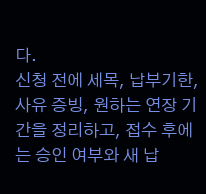다.
신청 전에 세목, 납부기한, 사유 증빙, 원하는 연장 기간을 정리하고, 접수 후에는 승인 여부와 새 납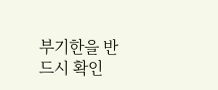부기한을 반드시 확인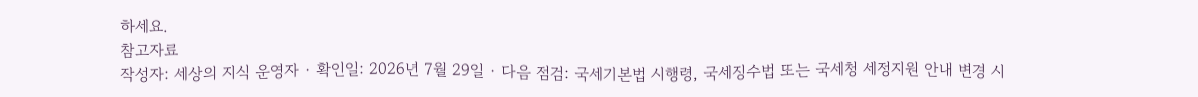하세요.
참고자료
작성자: 세상의 지식 운영자 · 확인일: 2026년 7월 29일 · 다음 점검: 국세기본법 시행령, 국세징수법 또는 국세청 세정지원 안내 변경 시